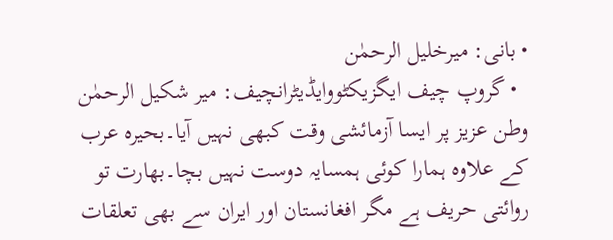• بانی: میرخلیل الرحمٰن
  • گروپ چیف ایگزیکٹووایڈیٹرانچیف: میر شکیل الرحمٰن
وطن عزیز پر ایسا آزمائشی وقت کبھی نہیں آیا۔بحیرہ عرب کے علاوہ ہمارا کوئی ہمسایہ دوست نہیں بچا۔بھارت تو روائتی حریف ہے مگر افغانستان اور ایران سے بھی تعلقات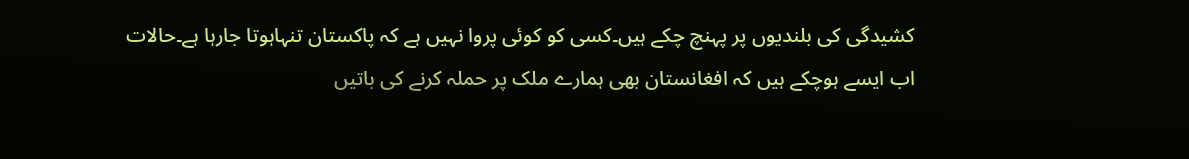کشیدگی کی بلندیوں پر پہنچ چکے ہیں۔کسی کو کوئی پروا نہیں ہے کہ پاکستان تنہاہوتا جارہا ہے۔حالات اب ایسے ہوچکے ہیں کہ افغانستان بھی ہمارے ملک پر حملہ کرنے کی باتیں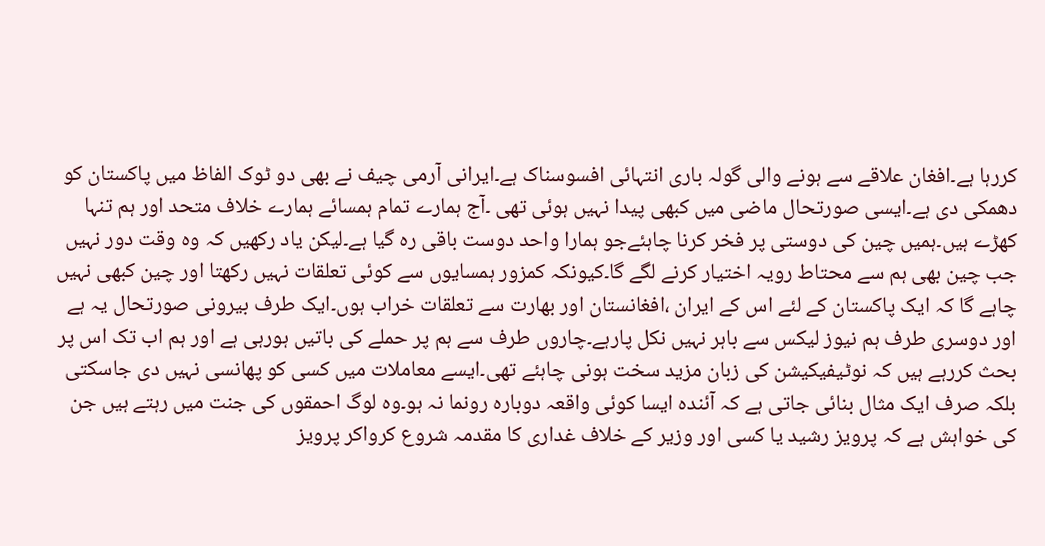کررہا ہے۔افغان علاقے سے ہونے والی گولہ باری انتہائی افسوسناک ہے۔ایرانی آرمی چیف نے بھی دو ٹوک الفاظ میں پاکستان کو دھمکی دی ہے۔ایسی صورتحال ماضی میں کبھی پیدا نہیں ہوئی تھی ۔آج ہمارے تمام ہمسائے ہمارے خلاف متحد اور ہم تنہا کھڑے ہیں۔ہمیں چین کی دوستی پر فخر کرنا چاہئےجو ہمارا واحد دوست باقی رہ گیا ہے۔لیکن یاد رکھیں کہ وہ وقت دور نہیں جب چین بھی ہم سے محتاط رویہ اختیار کرنے لگے گا۔کیونکہ کمزور ہمسایوں سے کوئی تعلقات نہیں رکھتا اور چین کبھی نہیں چاہے گا کہ ایک پاکستان کے لئے اس کے ایران ،افغانستان اور بھارت سے تعلقات خراب ہوں۔ایک طرف بیرونی صورتحال یہ ہے اور دوسری طرف ہم نیوز لیکس سے باہر نہیں نکل پارہے۔چاروں طرف سے ہم پر حملے کی باتیں ہورہی ہے اور ہم اب تک اس پر بحث کررہے ہیں کہ نوٹیفیکیشن کی زبان مزید سخت ہونی چاہئے تھی۔ایسے معاملات میں کسی کو پھانسی نہیں دی جاسکتی بلکہ صرف ایک مثال بنائی جاتی ہے کہ آئندہ ایسا کوئی واقعہ دوبارہ رونما نہ ہو۔وہ لوگ احمقوں کی جنت میں رہتے ہیں جن کی خواہش ہے کہ پرویز رشید یا کسی اور وزیر کے خلاف غداری کا مقدمہ شروع کرواکر پرویز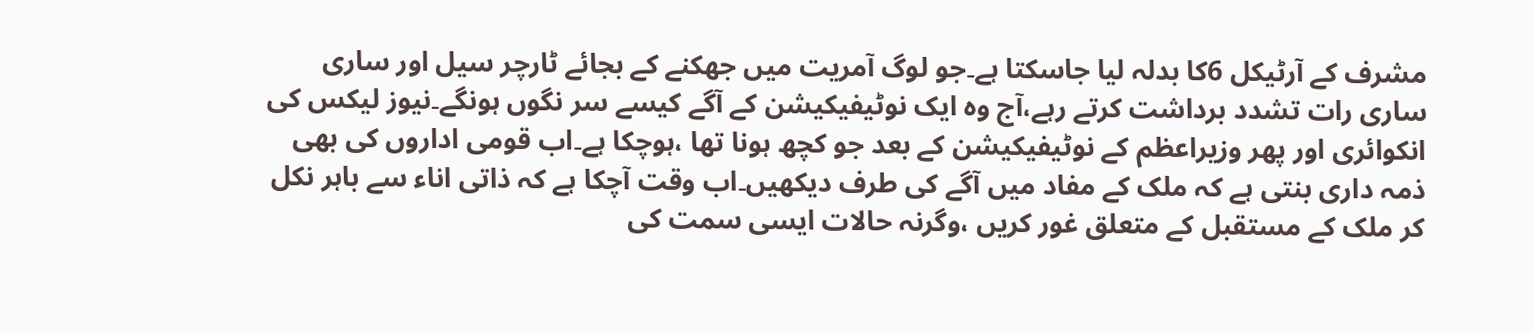مشرف کے آرٹیکل 6کا بدلہ لیا جاسکتا ہے۔جو لوگ آمریت میں جھکنے کے بجائے ٹارچر سیل اور ساری ساری رات تشدد برداشت کرتے رہے،آج وہ ایک نوٹیفیکیشن کے آگے کیسے سر نگوں ہونگے۔نیوز لیکس کی انکوائری اور پھر وزیراعظم کے نوٹیفیکیشن کے بعد جو کچھ ہونا تھا ،ہوچکا ہے۔اب قومی اداروں کی بھی ذمہ داری بنتی ہے کہ ملک کے مفاد میں آگے کی طرف دیکھیں۔اب وقت آچکا ہے کہ ذاتی اناء سے باہر نکل کر ملک کے مستقبل کے متعلق غور کریں ،وگرنہ حالات ایسی سمت کی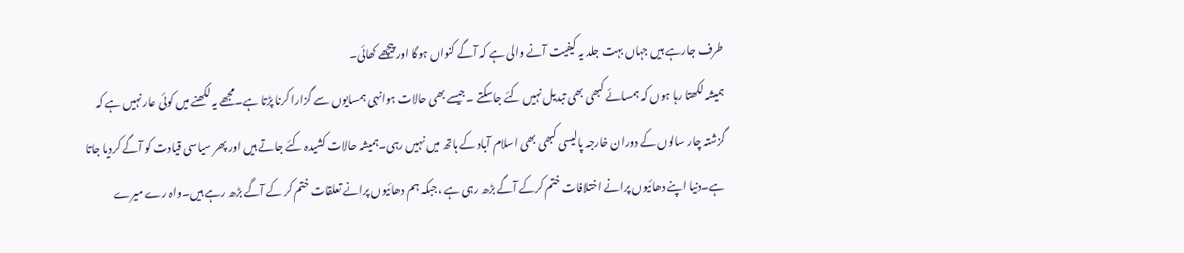طرف جارہے ہیں جہاں بہت جلد یہ کیفیت آنے والی ہے کہ آگے کنواں ہوگا اور پیچھے کھائی۔
ہمیشہ لکھتا رہا ہوں کہ ہمسائے کبھی بھی تبدیل نہیں کئے جاسکتے ۔جیسے بھی حالات ہوانہی ہمسایوں سے گزارا کرنا پڑتا ہے۔مجھے یہ لکھنے میں کوئی عار نہیں ہے کہ گزشتہ چار سالوں کے دوران خارجہ پالیسی کبھی بھی اسلام آباد کے ہاتھ میں نہیں رہی۔ہمیشہ حالات کشیدہ کئے جاتے ہیں اور پھر سیاسی قیادت کو آگے کردیا جاتا ہے۔دنیا اپنے دھائیوں پرانے اختلافات ختم کرکے آگے بڑھ رہی ہے ،جبکہ ہم دھائیوں پرانے تعلقات ختم کر کے آگے بڑھ رہے ہیں۔واہ رے میرے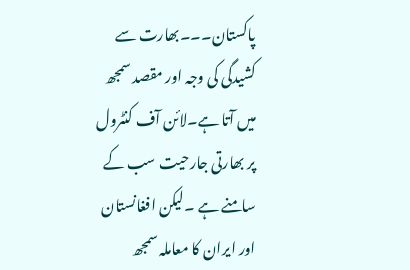پاکستان۔۔۔بھارت سے کشیدگی کی وجہ اور مقصد سمجھ میں آتا ہے۔لائن آف کنٹرول پر بھارتی جارحیت سب کے سامنے ہے ۔لیکن افغانستان اور ایران کا معاملہ سمجھ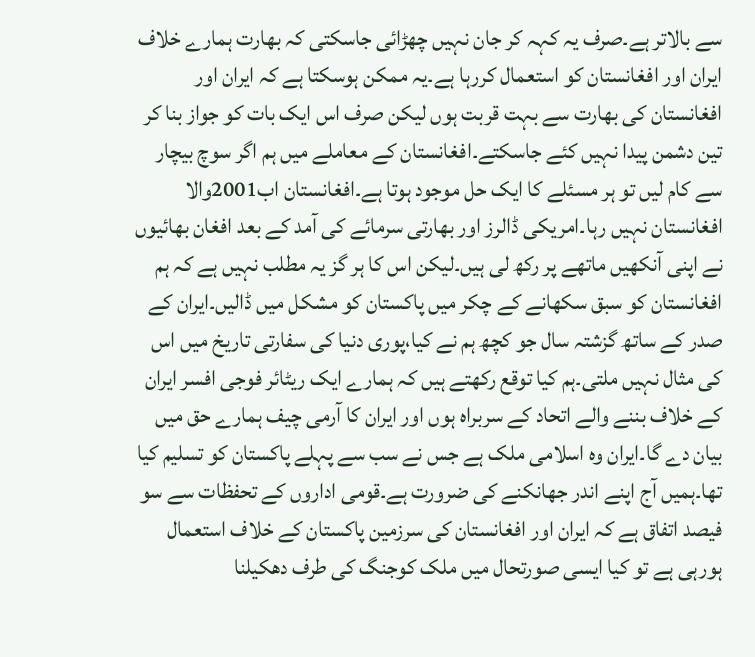سے بالاتر ہے۔صرف یہ کہہ کر جان نہیں چھڑائی جاسکتی کہ بھارت ہمارے خلاف ایران اور افغانستان کو استعمال کررہا ہے۔یہ ممکن ہوسکتا ہے کہ ایران اور افغانستان کی بھارت سے بہت قربت ہوں لیکن صرف اس ایک بات کو جواز بنا کر تین دشمن پیدا نہیں کئے جاسکتے۔افغانستان کے معاملے میں ہم اگر سوچ بیچار سے کام لیں تو ہر مسئلے کا ایک حل موجود ہوتا ہے۔افغانستان اب2001والا افغانستان نہیں رہا۔امریکی ڈالرز اور بھارتی سرمائے کی آمد کے بعد افغان بھائیوں نے اپنی آنکھیں ماتھے پر رکھ لی ہیں۔لیکن اس کا ہر گز یہ مطلب نہیں ہے کہ ہم افغانستان کو سبق سکھانے کے چکر میں پاکستان کو مشکل میں ڈالیں۔ایران کے صدر کے ساتھ گزشتہ سال جو کچھ ہم نے کیا،پوری دنیا کی سفارتی تاریخ میں اس کی مثال نہیں ملتی۔ہم کیا توقع رکھتے ہیں کہ ہمارے ایک ریٹائر فوجی افسر ایران کے خلاف بننے والے اتحاد کے سربراہ ہوں اور ایران کا آرمی چیف ہمارے حق میں بیان دے گا۔ایران وہ اسلامی ملک ہے جس نے سب سے پہلے پاکستان کو تسلیم کیا تھا۔ہمیں آج اپنے اندر جھانکنے کی ضرورت ہے۔قومی اداروں کے تحفظات سے سو فیصد اتفاق ہے کہ ایران اور افغانستان کی سرزمین پاکستان کے خلاف استعمال ہورہی ہے تو کیا ایسی صورتحال میں ملک کوجنگ کی طرف دھکیلنا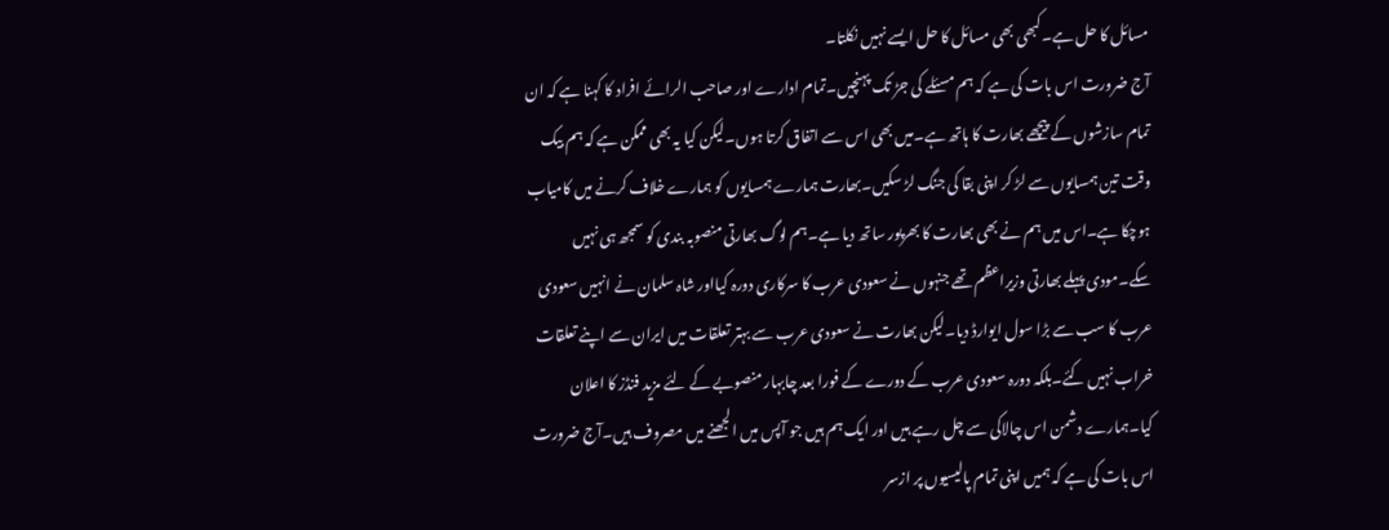مسائل کا حل ہے۔کبھی بھی مسائل کا حل ایسے نہیں نکلتا۔
آج ضرورت اس بات کی ہے کہ ہم مسئلے کی جڑ تک پہنچیں۔تمام ادارے اور صاحب الرائے افراد کا کہنا ہے کہ ان تمام سازشوں کے پیچھے بھارت کا ہاتھ ہے۔میں بھی اس سے اتفاق کرتا ہوں۔لیکن کیا یہ بھی ممکن ہے کہ ہم بیک وقت تین ہمسایوں سے لڑ کر اپنی بقا کی جنگ لڑ سکیں۔بھارت ہمارے ہمسایوں کو ہمارے خلاف کرنے میں کامیاب ہوچکا ہے۔اس میں ہم نے بھی بھارت کا بھرپور ساتھ دیا ہے۔ہم لوگ بھارتی منصوبہ بندی کو سمجھ ہی نہیں سکے۔مودی پہلے بھارتی وزیراعظم تھے جنہوں نے سعودی عرب کا سرکاری دورہ کیااور شاہ سلمان نے انہیں سعودی عرب کا سب سے بڑا سول ایوارڈ دیا۔لیکن بھارت نے سعودی عرب سے بہتر تعلقات میں ایران سے اپنے تعلقات خراب نہیں کئے۔بلکہ دورہ سعودی عرب کے دورے کے فورا بعد چابہار منصوبے کے لئے مزید فنڈز کا اعلان کیا۔ہمارے دشمن اس چالاکی سے چل رہے ہیں اور ایک ہم ہیں جو آپس میں الجھنے میں مصروف ہیں۔آج ضرورت اس بات کی ہے کہ ہمیں اپنی تمام پالیسیوں پر ازسر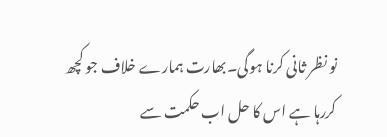نو نظر ثانی کرنا ہوگی۔بھارت ہمارے خلاف جو کچھ کررہا ہے اس کا حل اب حکمت سے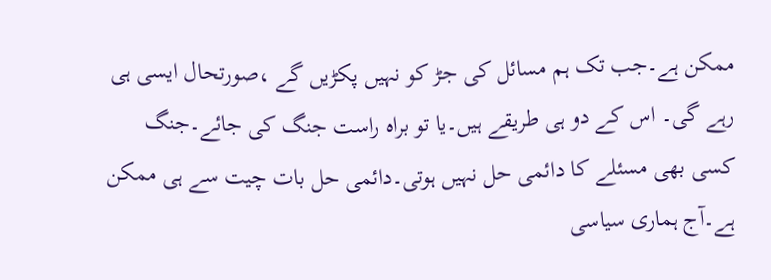ممکن ہے۔جب تک ہم مسائل کی جڑ کو نہیں پکڑیں گے ،صورتحال ایسی ہی رہے گی۔ اس کے دو ہی طریقے ہیں۔یا تو براہ راست جنگ کی جائے۔جنگ کسی بھی مسئلے کا دائمی حل نہیں ہوتی۔دائمی حل بات چیت سے ہی ممکن ہے۔آج ہماری سیاسی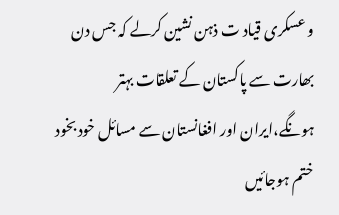و عسکری قیاد ت ذہن نشین کرلے کہ جس دن بھارت سے پاکستان کے تعلقات بہتر ہونگے،ایران اور افغانستان سے مسائل خود بخود ختم ہوجائیں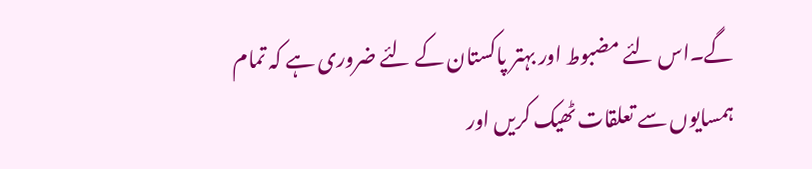گے۔اس لئے مضبوط اور بہتر پاکستان کے لئے ضروری ہے کہ تمام ہمسایوں سے تعلقات ٹھیک کریں اور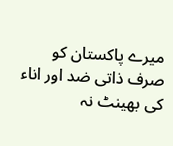میرے پاکستان کو صرف ذاتی ضد اور اناء کی بھینٹ نہ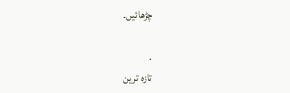چڑھائیں۔

.
تازہ ترین